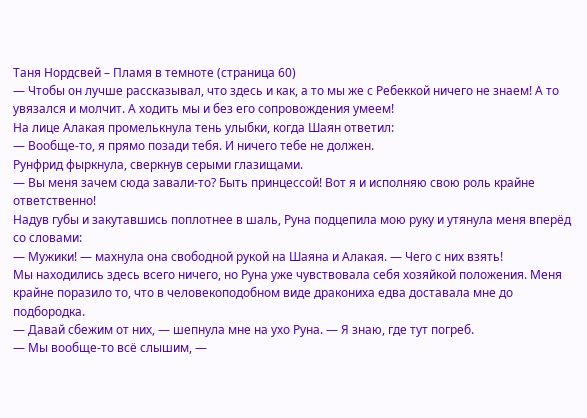Таня Нордсвей – Пламя в темноте (страница 60)
— Чтобы он лучше рассказывал, что здесь и как, а то мы же с Ребеккой ничего не знаем! А то увязался и молчит. А ходить мы и без его сопровождения умеем!
На лице Алакая промелькнула тень улыбки, когда Шаян ответил:
— Вообще-то, я прямо позади тебя. И ничего тебе не должен.
Рунфрид фыркнула, сверкнув серыми глазищами.
— Вы меня зачем сюда завали-то? Быть принцессой! Вот я и исполняю свою роль крайне ответственно!
Надув губы и закутавшись поплотнее в шаль, Руна подцепила мою руку и утянула меня вперёд со словами:
— Мужики! — махнула она свободной рукой на Шаяна и Алакая. — Чего с них взять!
Мы находились здесь всего ничего, но Руна уже чувствовала себя хозяйкой положения. Меня крайне поразило то, что в человекоподобном виде дракониха едва доставала мне до подбородка.
— Давай сбежим от них, — шепнула мне на ухо Руна. — Я знаю, где тут погреб.
— Мы вообще-то всё слышим, —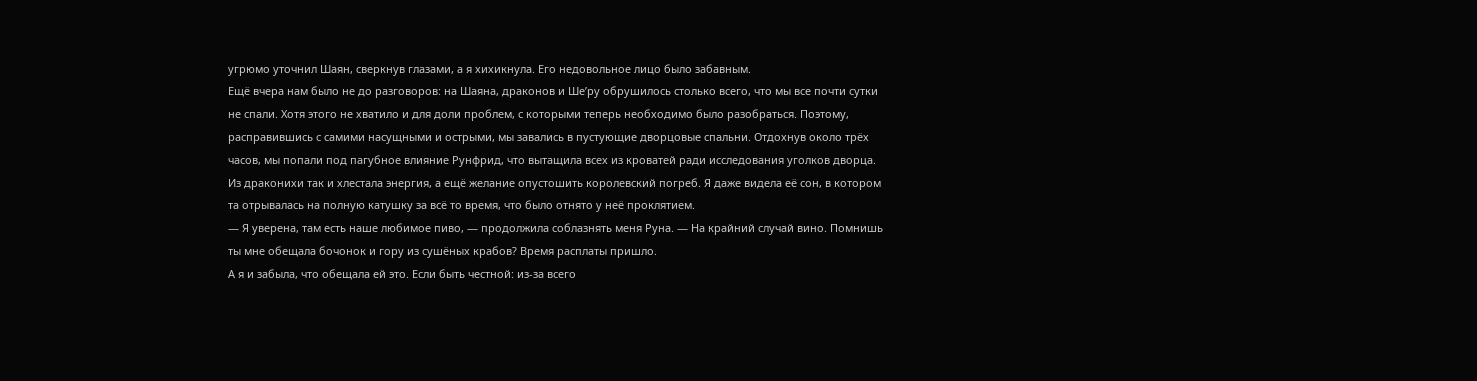угрюмо уточнил Шаян, сверкнув глазами, а я хихикнула. Его недовольное лицо было забавным.
Ещё вчера нам было не до разговоров: на Шаяна, драконов и Ше’ру обрушилось столько всего, что мы все почти сутки не спали. Хотя этого не хватило и для доли проблем, с которыми теперь необходимо было разобраться. Поэтому, расправившись с самими насущными и острыми, мы завались в пустующие дворцовые спальни. Отдохнув около трёх часов, мы попали под пагубное влияние Рунфрид, что вытащила всех из кроватей ради исследования уголков дворца.
Из драконихи так и хлестала энергия, а ещё желание опустошить королевский погреб. Я даже видела её сон, в котором та отрывалась на полную катушку за всё то время, что было отнято у неё проклятием.
— Я уверена, там есть наше любимое пиво, — продолжила соблазнять меня Руна. — На крайний случай вино. Помнишь ты мне обещала бочонок и гору из сушёных крабов? Время расплаты пришло.
А я и забыла, что обещала ей это. Если быть честной: из-за всего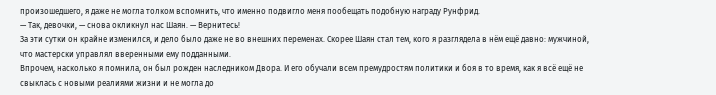произошедшего, я даже не могла толком вспомнить, что именно подвигло меня пообещать подобную награду Рунфрид.
— Так, девочки, — снова окликнул нас Шаян. — Вернитесь!
За эти сутки он крайне изменился, и дело было даже не во внешних переменах. Скорее Шаян стал тем, кого я разглядела в нём ещё давно: мужчиной, что мастерски управлял вверенными ему подданными.
Впрочем, насколько я помнила, он был рожден наследником Двора. И его обучали всем премудростям политики и боя в то время, как я всё ещё не свыклась с новыми реалиями жизни и не могла до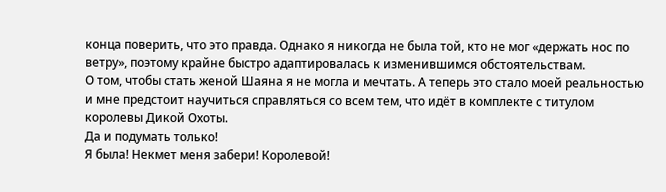конца поверить, что это правда. Однако я никогда не была той, кто не мог «держать нос по ветру», поэтому крайне быстро адаптировалась к изменившимся обстоятельствам.
О том, чтобы стать женой Шаяна я не могла и мечтать. А теперь это стало моей реальностью и мне предстоит научиться справляться со всем тем, что идёт в комплекте с титулом королевы Дикой Охоты.
Да и подумать только!
Я была! Некмет меня забери! Королевой!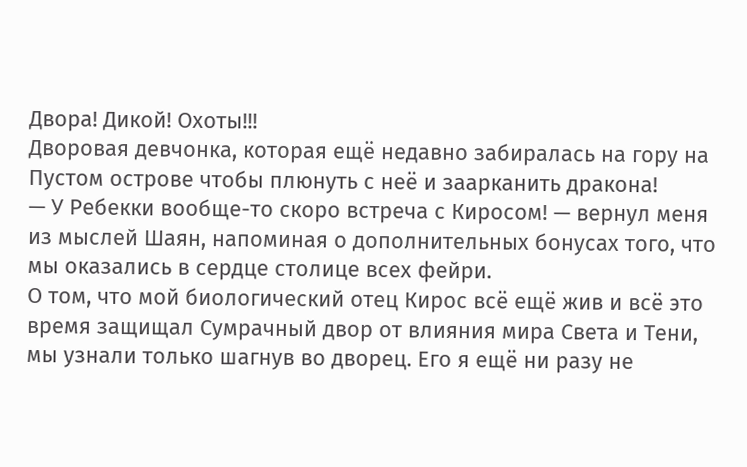Двора! Дикой! Охоты!!!
Дворовая девчонка, которая ещё недавно забиралась на гору на Пустом острове чтобы плюнуть с неё и заарканить дракона!
— У Ребекки вообще-то скоро встреча с Киросом! — вернул меня из мыслей Шаян, напоминая о дополнительных бонусах того, что мы оказались в сердце столице всех фейри.
О том, что мой биологический отец Кирос всё ещё жив и всё это время защищал Сумрачный двор от влияния мира Света и Тени, мы узнали только шагнув во дворец. Его я ещё ни разу не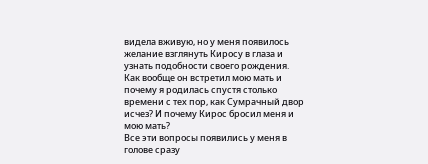видела вживую, но у меня появилось желание взглянуть Киросу в глаза и узнать подобности своего рождения.
Как вообще он встретил мою мать и почему я родилась спустя столько времени с тех пор, как Сумрачный двор исчез? И почему Кирос бросил меня и мою мать?
Все эти вопросы появились у меня в голове сразу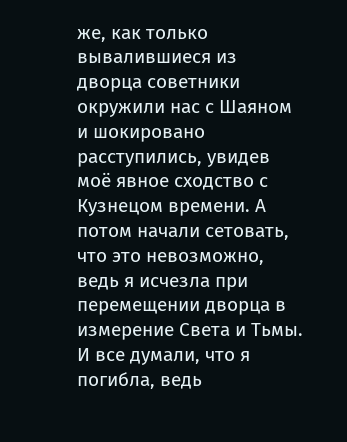же, как только вывалившиеся из дворца советники окружили нас с Шаяном и шокировано расступились, увидев моё явное сходство с Кузнецом времени. А потом начали сетовать, что это невозможно, ведь я исчезла при перемещении дворца в измерение Света и Тьмы. И все думали, что я погибла, ведь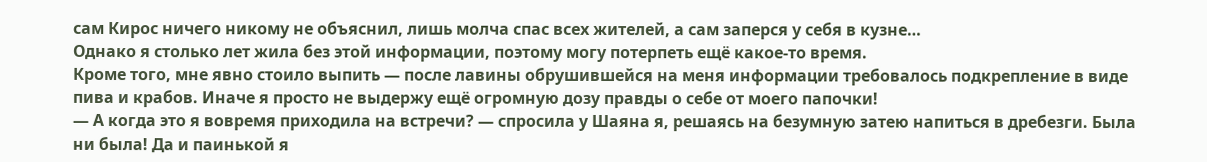сам Кирос ничего никому не объяснил, лишь молча спас всех жителей, а сам заперся у себя в кузне…
Однако я столько лет жила без этой информации, поэтому могу потерпеть ещё какое-то время.
Кроме того, мне явно стоило выпить — после лавины обрушившейся на меня информации требовалось подкрепление в виде пива и крабов. Иначе я просто не выдержу ещё огромную дозу правды о себе от моего папочки!
— А когда это я вовремя приходила на встречи? — спросила у Шаяна я, решаясь на безумную затею напиться в дребезги. Была ни была! Да и паинькой я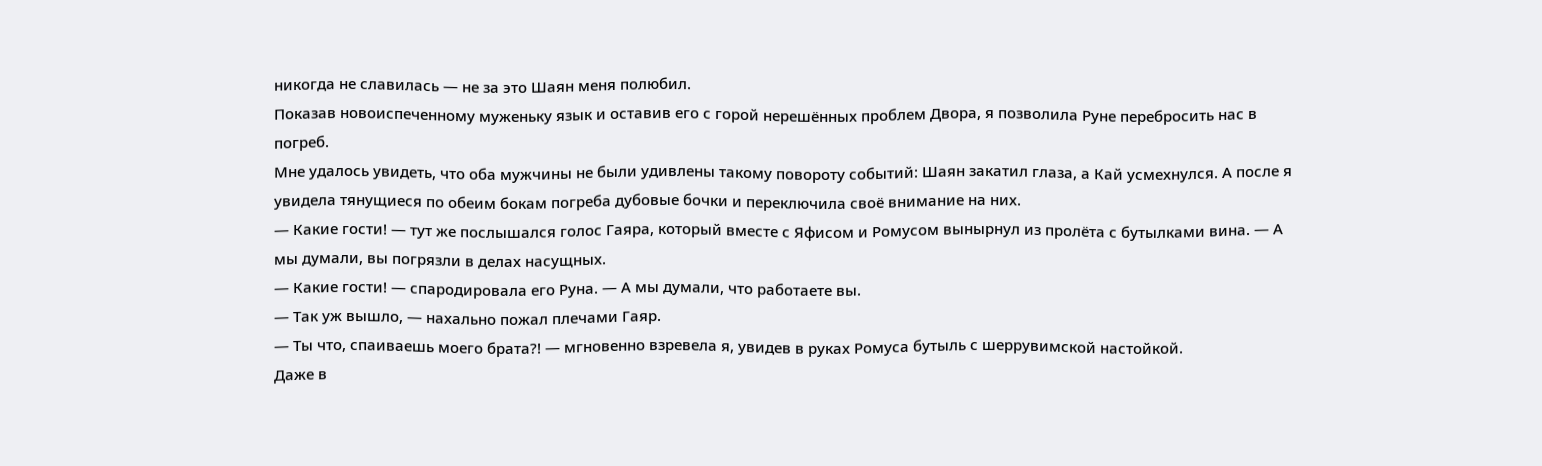никогда не славилась — не за это Шаян меня полюбил.
Показав новоиспеченному муженьку язык и оставив его с горой нерешённых проблем Двора, я позволила Руне перебросить нас в погреб.
Мне удалось увидеть, что оба мужчины не были удивлены такому повороту событий: Шаян закатил глаза, а Кай усмехнулся. А после я увидела тянущиеся по обеим бокам погреба дубовые бочки и переключила своё внимание на них.
— Какие гости! — тут же послышался голос Гаяра, который вместе с Яфисом и Ромусом вынырнул из пролёта с бутылками вина. — А мы думали, вы погрязли в делах насущных.
— Какие гости! — спародировала его Руна. — А мы думали, что работаете вы.
— Так уж вышло, — нахально пожал плечами Гаяр.
— Ты что, спаиваешь моего брата?! — мгновенно взревела я, увидев в руках Ромуса бутыль с шеррувимской настойкой.
Даже в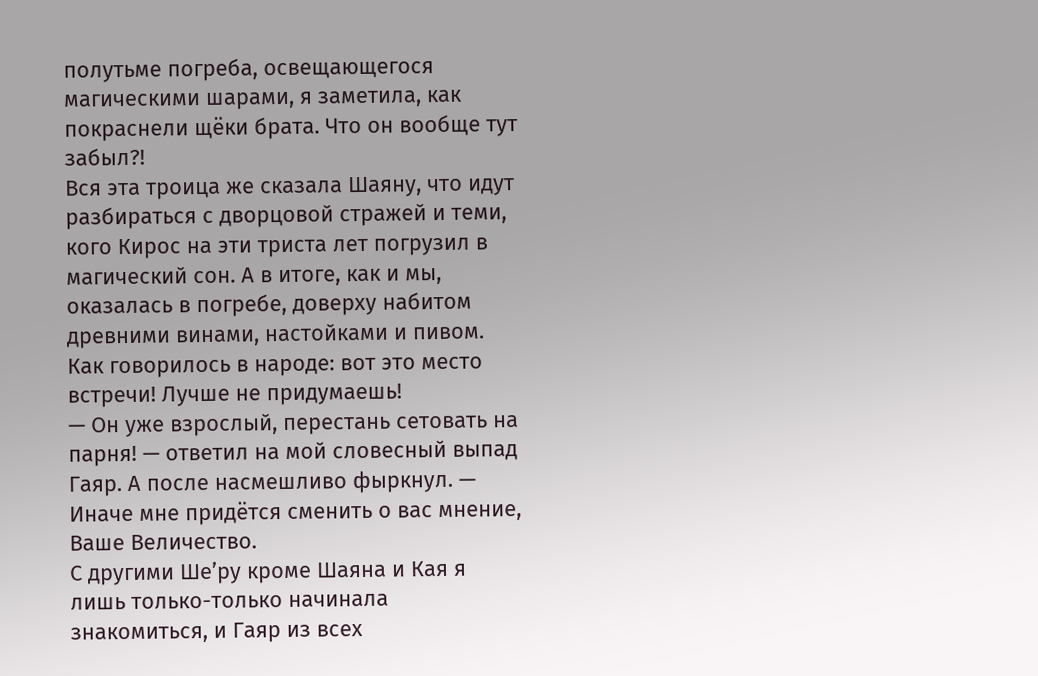полутьме погреба, освещающегося магическими шарами, я заметила, как покраснели щёки брата. Что он вообще тут забыл?!
Вся эта троица же сказала Шаяну, что идут разбираться с дворцовой стражей и теми, кого Кирос на эти триста лет погрузил в магический сон. А в итоге, как и мы, оказалась в погребе, доверху набитом древними винами, настойками и пивом.
Как говорилось в народе: вот это место встречи! Лучше не придумаешь!
— Он уже взрослый, перестань сетовать на парня! — ответил на мой словесный выпад Гаяр. А после насмешливо фыркнул. — Иначе мне придётся сменить о вас мнение, Ваше Величество.
С другими Ше’ру кроме Шаяна и Кая я лишь только-только начинала знакомиться, и Гаяр из всех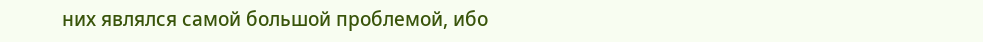них являлся самой большой проблемой, ибо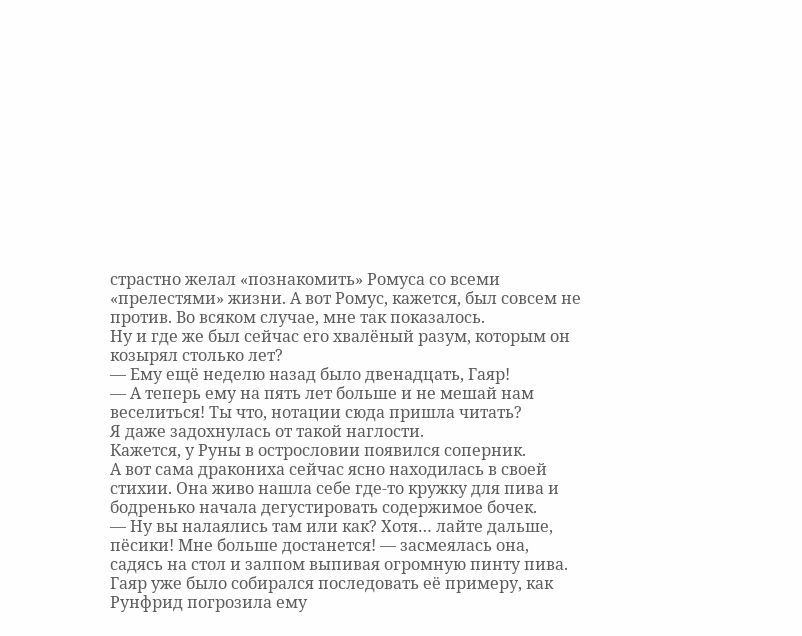страстно желал «познакомить» Ромуса со всеми «прелестями» жизни. А вот Ромус, кажется, был совсем не против. Во всяком случае, мне так показалось.
Ну и где же был сейчас его хвалёный разум, которым он козырял столько лет?
— Ему ещё неделю назад было двенадцать, Гаяр!
— А теперь ему на пять лет больше и не мешай нам веселиться! Ты что, нотации сюда пришла читать?
Я даже задохнулась от такой наглости.
Кажется, у Руны в острословии появился соперник.
А вот сама дракониха сейчас ясно находилась в своей стихии. Она живо нашла себе где-то кружку для пива и бодренько начала дегустировать содержимое бочек.
— Ну вы налаялись там или как? Хотя… лайте дальше, пёсики! Мне больше достанется! — засмеялась она, садясь на стол и залпом выпивая огромную пинту пива.
Гаяр уже было собирался последовать её примеру, как Рунфрид погрозила ему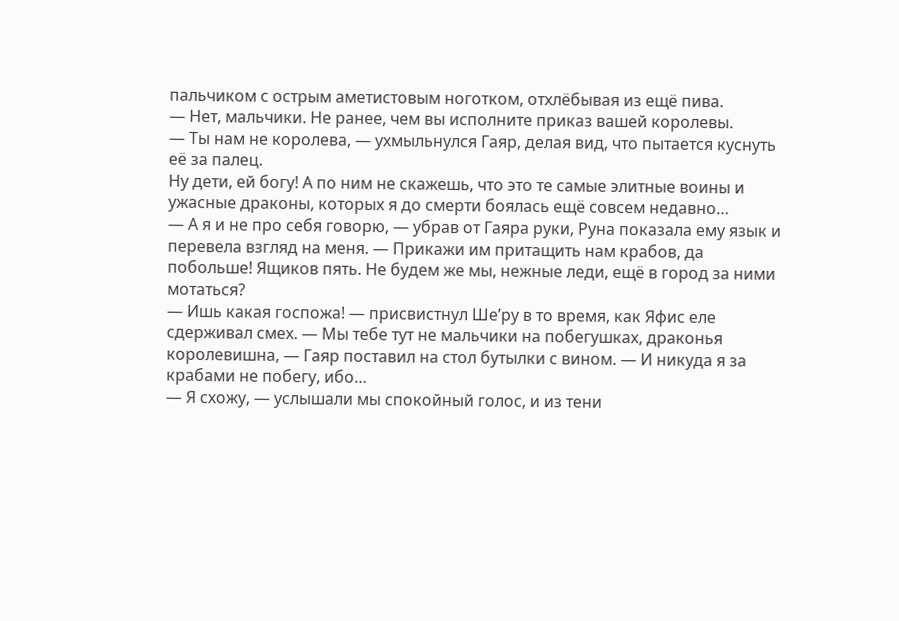пальчиком с острым аметистовым ноготком, отхлёбывая из ещё пива.
— Нет, мальчики. Не ранее, чем вы исполните приказ вашей королевы.
— Ты нам не королева, — ухмыльнулся Гаяр, делая вид, что пытается куснуть её за палец.
Ну дети, ей богу! А по ним не скажешь, что это те самые элитные воины и ужасные драконы, которых я до смерти боялась ещё совсем недавно…
— А я и не про себя говорю, — убрав от Гаяра руки, Руна показала ему язык и перевела взгляд на меня. — Прикажи им притащить нам крабов, да побольше! Ящиков пять. Не будем же мы, нежные леди, ещё в город за ними мотаться?
— Ишь какая госпожа! — присвистнул Ше’ру в то время, как Яфис еле сдерживал смех. — Мы тебе тут не мальчики на побегушках, драконья королевишна, — Гаяр поставил на стол бутылки с вином. — И никуда я за крабами не побегу, ибо…
— Я схожу, — услышали мы спокойный голос, и из тени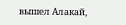вышел Алакай,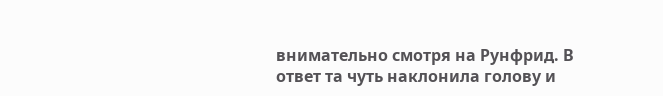внимательно смотря на Рунфрид. В ответ та чуть наклонила голову и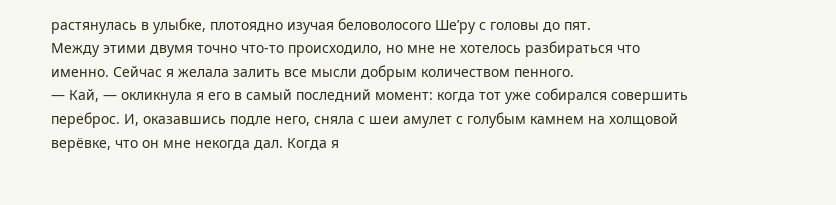растянулась в улыбке, плотоядно изучая беловолосого Ше’ру с головы до пят.
Между этими двумя точно что-то происходило, но мне не хотелось разбираться что именно. Сейчас я желала залить все мысли добрым количеством пенного.
— Кай, — окликнула я его в самый последний момент: когда тот уже собирался совершить переброс. И, оказавшись подле него, сняла с шеи амулет с голубым камнем на холщовой верёвке, что он мне некогда дал. Когда я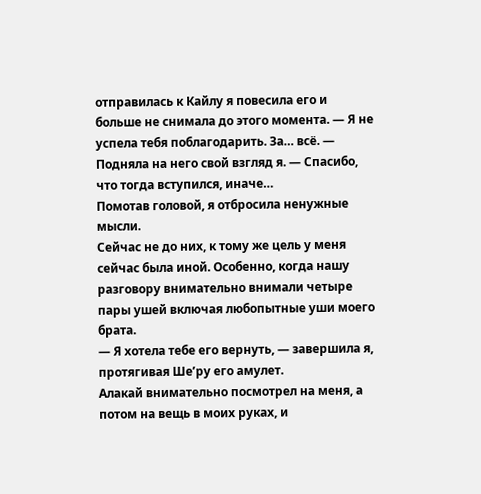отправилась к Кайлу я повесила его и больше не снимала до этого момента. — Я не успела тебя поблагодарить. За… всё. — Подняла на него свой взгляд я. — Спасибо, что тогда вступился, иначе…
Помотав головой, я отбросила ненужные мысли.
Сейчас не до них, к тому же цель у меня сейчас была иной. Особенно, когда нашу разговору внимательно внимали четыре пары ушей включая любопытные уши моего брата.
— Я хотела тебе его вернуть, — завершила я, протягивая Ше’ру его амулет.
Алакай внимательно посмотрел на меня, а потом на вещь в моих руках, и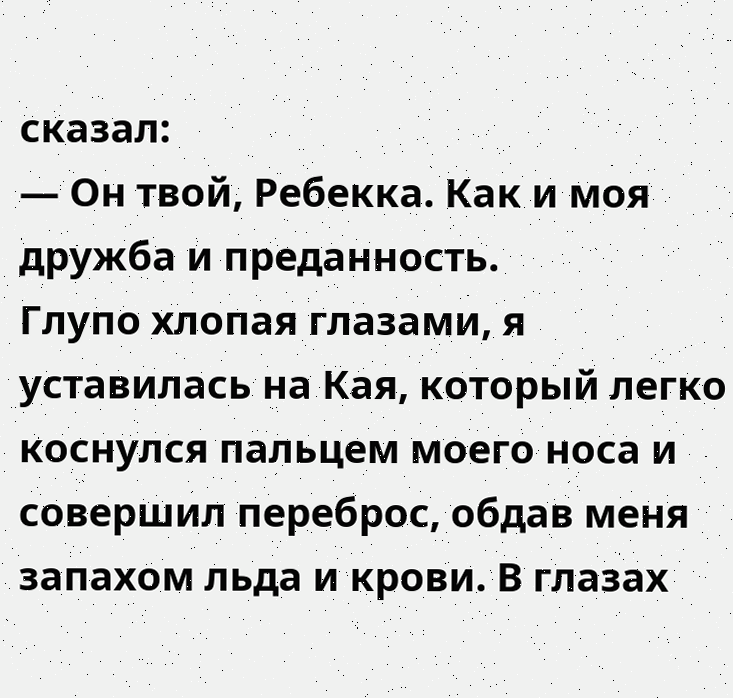сказал:
— Он твой, Ребекка. Как и моя дружба и преданность.
Глупо хлопая глазами, я уставилась на Кая, который легко коснулся пальцем моего носа и совершил переброс, обдав меня запахом льда и крови. В глазах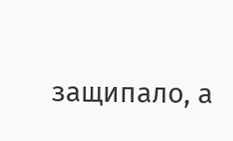защипало, а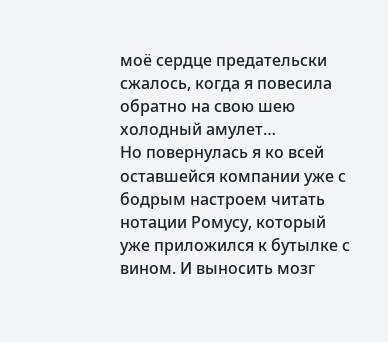моё сердце предательски сжалось, когда я повесила обратно на свою шею холодный амулет…
Но повернулась я ко всей оставшейся компании уже с бодрым настроем читать нотации Ромусу, который уже приложился к бутылке с вином. И выносить мозг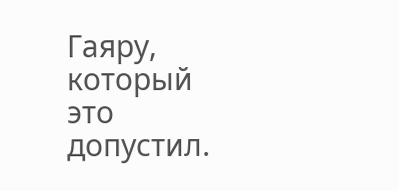Гаяру, который это допустил.